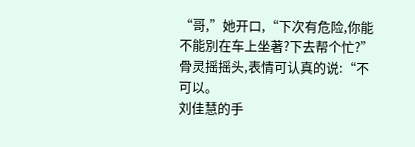“哥,”她开口,“下次有危险,你能不能別在车上坐著?下去帮个忙?”
骨灵摇摇头,表情可认真的说:“不可以。
刘佳慧的手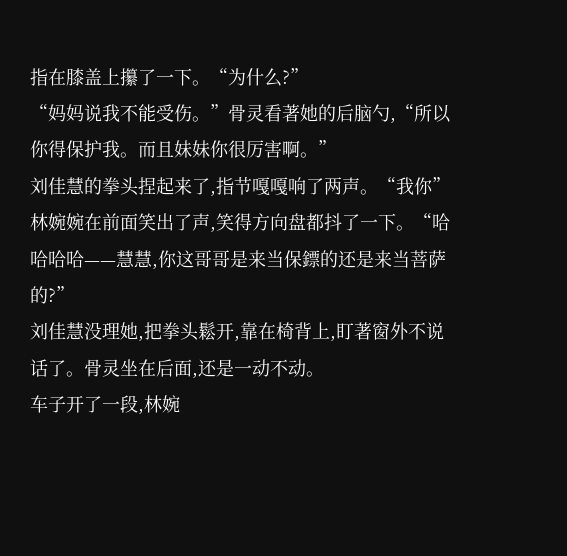指在膝盖上攥了一下。“为什么?”
“妈妈说我不能受伤。”骨灵看著她的后脑勺,“所以你得保护我。而且妹妹你很厉害啊。”
刘佳慧的拳头捏起来了,指节嘎嘎响了两声。“我你”
林婉婉在前面笑出了声,笑得方向盘都抖了一下。“哈哈哈哈——慧慧,你这哥哥是来当保鏢的还是来当菩萨的?”
刘佳慧没理她,把拳头鬆开,靠在椅背上,盯著窗外不说话了。骨灵坐在后面,还是一动不动。
车子开了一段,林婉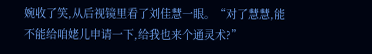婉收了笑,从后视镜里看了刘佳慧一眼。“对了慧慧,能不能给咱姥儿申请一下,给我也来个通灵术?”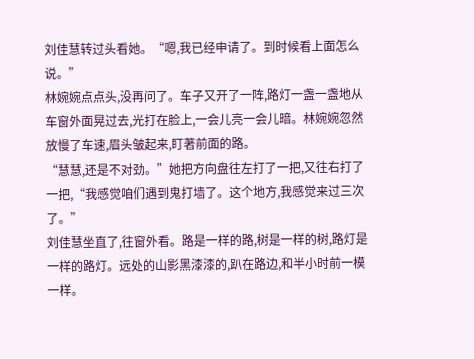刘佳慧转过头看她。“嗯,我已经申请了。到时候看上面怎么说。”
林婉婉点点头,没再问了。车子又开了一阵,路灯一盏一盏地从车窗外面晃过去,光打在脸上,一会儿亮一会儿暗。林婉婉忽然放慢了车速,眉头皱起来,盯著前面的路。
“慧慧,还是不对劲。”她把方向盘往左打了一把,又往右打了一把,“我感觉咱们遇到鬼打墙了。这个地方,我感觉来过三次了。”
刘佳慧坐直了,往窗外看。路是一样的路,树是一样的树,路灯是一样的路灯。远处的山影黑漆漆的,趴在路边,和半小时前一模一样。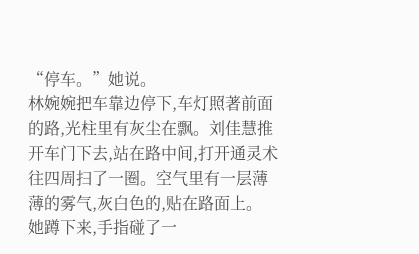“停车。”她说。
林婉婉把车靠边停下,车灯照著前面的路,光柱里有灰尘在飘。刘佳慧推开车门下去,站在路中间,打开通灵术往四周扫了一圈。空气里有一层薄薄的雾气,灰白色的,贴在路面上。
她蹲下来,手指碰了一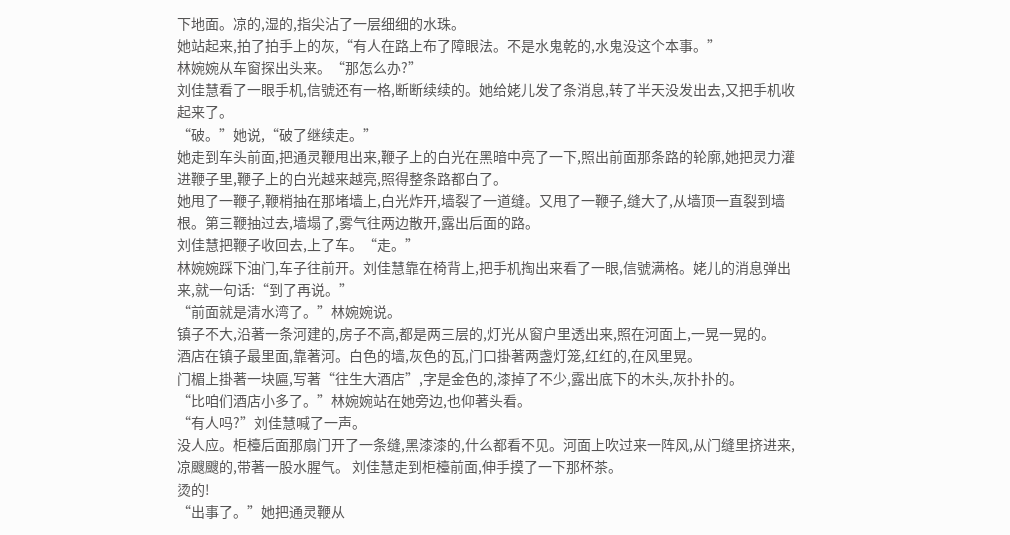下地面。凉的,湿的,指尖沾了一层细细的水珠。
她站起来,拍了拍手上的灰,“有人在路上布了障眼法。不是水鬼乾的,水鬼没这个本事。”
林婉婉从车窗探出头来。“那怎么办?”
刘佳慧看了一眼手机,信號还有一格,断断续续的。她给姥儿发了条消息,转了半天没发出去,又把手机收起来了。
“破。”她说,“破了继续走。”
她走到车头前面,把通灵鞭甩出来,鞭子上的白光在黑暗中亮了一下,照出前面那条路的轮廓,她把灵力灌进鞭子里,鞭子上的白光越来越亮,照得整条路都白了。
她甩了一鞭子,鞭梢抽在那堵墙上,白光炸开,墙裂了一道缝。又甩了一鞭子,缝大了,从墙顶一直裂到墙根。第三鞭抽过去,墙塌了,雾气往两边散开,露出后面的路。
刘佳慧把鞭子收回去,上了车。“走。”
林婉婉踩下油门,车子往前开。刘佳慧靠在椅背上,把手机掏出来看了一眼,信號满格。姥儿的消息弹出来,就一句话:“到了再说。”
“前面就是清水湾了。”林婉婉说。
镇子不大,沿著一条河建的,房子不高,都是两三层的,灯光从窗户里透出来,照在河面上,一晃一晃的。
酒店在镇子最里面,靠著河。白色的墙,灰色的瓦,门口掛著两盏灯笼,红红的,在风里晃。
门楣上掛著一块匾,写著“往生大酒店”,字是金色的,漆掉了不少,露出底下的木头,灰扑扑的。
“比咱们酒店小多了。”林婉婉站在她旁边,也仰著头看。
“有人吗?”刘佳慧喊了一声。
没人应。柜檯后面那扇门开了一条缝,黑漆漆的,什么都看不见。河面上吹过来一阵风,从门缝里挤进来,凉颼颼的,带著一股水腥气。 刘佳慧走到柜檯前面,伸手摸了一下那杯茶。
烫的!
“出事了。”她把通灵鞭从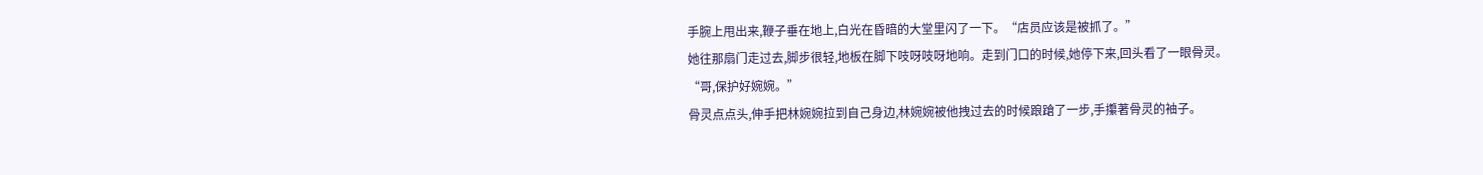手腕上甩出来,鞭子垂在地上,白光在昏暗的大堂里闪了一下。“店员应该是被抓了。”
她往那扇门走过去,脚步很轻,地板在脚下吱呀吱呀地响。走到门口的时候,她停下来,回头看了一眼骨灵。
“哥,保护好婉婉。”
骨灵点点头,伸手把林婉婉拉到自己身边,林婉婉被他拽过去的时候踉蹌了一步,手攥著骨灵的袖子。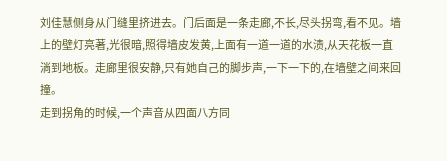刘佳慧侧身从门缝里挤进去。门后面是一条走廊,不长,尽头拐弯,看不见。墙上的壁灯亮著,光很暗,照得墙皮发黄,上面有一道一道的水渍,从天花板一直淌到地板。走廊里很安静,只有她自己的脚步声,一下一下的,在墙壁之间来回撞。
走到拐角的时候,一个声音从四面八方同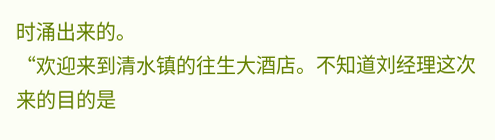时涌出来的。
“欢迎来到清水镇的往生大酒店。不知道刘经理这次来的目的是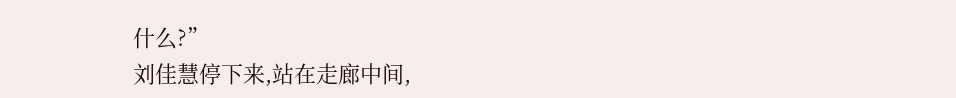什么?”
刘佳慧停下来,站在走廊中间,